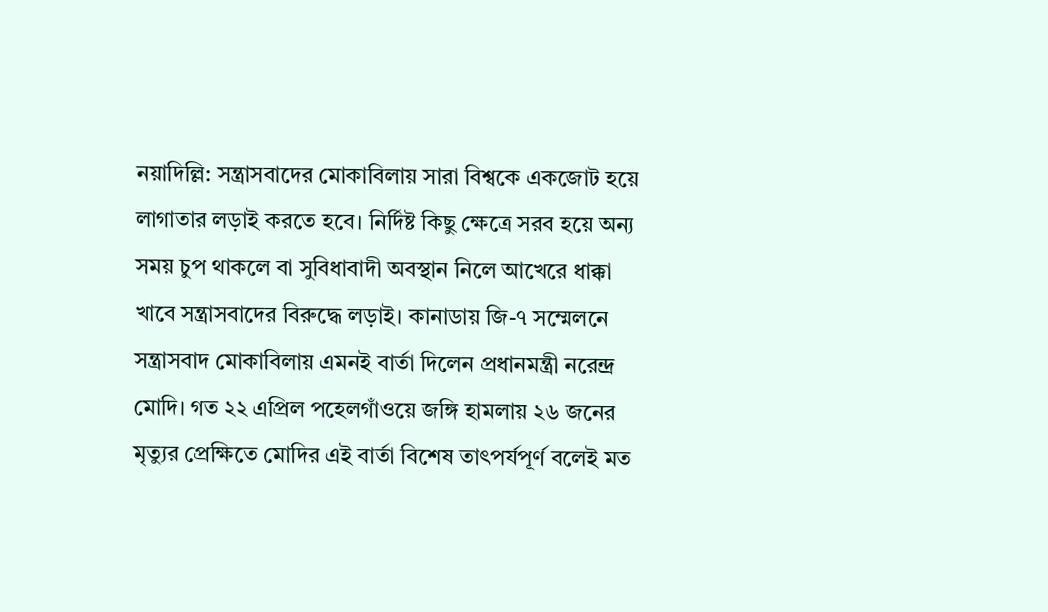নয়াদিল্লি: সন্ত্রাসবাদের মোকাবিলায় সারা বিশ্বকে একজোট হয়ে লাগাতার লড়াই করতে হবে। নির্দিষ্ট কিছু ক্ষেত্রে সরব হয়ে অন্য সময় চুপ থাকলে বা সুবিধাবাদী অবস্থান নিলে আখেরে ধাক্কা খাবে সন্ত্রাসবাদের বিরুদ্ধে লড়াই। কানাডায় জি-৭ সম্মেলনে সন্ত্রাসবাদ মোকাবিলায় এমনই বার্তা দিলেন প্রধানমন্ত্রী নরেন্দ্র মোদি। গত ২২ এপ্রিল পহেলগাঁওয়ে জঙ্গি হামলায় ২৬ জনের মৃত্যুর প্রেক্ষিতে মোদির এই বার্তা বিশেষ তাৎপর্যপূর্ণ বলেই মত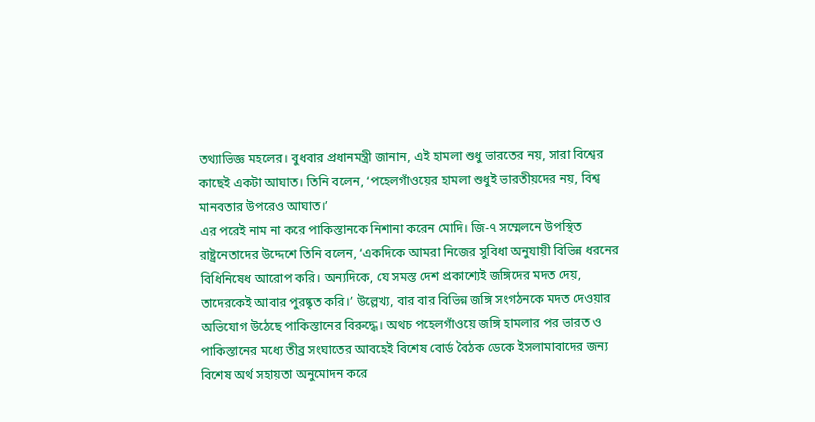তথ্যাভিজ্ঞ মহলের। বুধবার প্রধানমন্ত্রী জানান, এই হামলা শুধু ভারতের নয়, সারা বিশ্বের কাছেই একটা আঘাত। তিনি বলেন, ‘পহেলগাঁওয়ের হামলা শুধুই ভারতীয়দের নয়, বিশ্ব মানবতার উপরেও আঘাত।’
এর পরেই নাম না করে পাকিস্তানকে নিশানা করেন মোদি। জি-৭ সম্মেলনে উপস্থিত রাষ্ট্রনেতাদের উদ্দেশে তিনি বলেন, ‘একদিকে আমরা নিজের সুবিধা অনুযায়ী বিভিন্ন ধরনের বিধিনিষেধ আরোপ করি। অন্যদিকে, যে সমস্ত দেশ প্রকাশ্যেই জঙ্গিদের মদত দেয়, তাদেরকেই আবার পুরষ্কৃত করি।’ উল্লেখ্য, বার বার বিভিন্ন জঙ্গি সংগঠনকে মদত দেওয়ার অভিযোগ উঠেছে পাকিস্তানের বিরুদ্ধে। অথচ পহেলগাঁওয়ে জঙ্গি হামলার পর ভারত ও পাকিস্তানের মধ্যে তীব্র সংঘাতের আবহেই বিশেষ বোর্ড বৈঠক ডেকে ইসলামাবাদের জন্য বিশেষ অর্থ সহায়তা অনুমোদন করে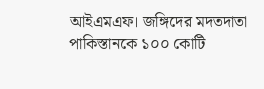আইএমএফ। জঙ্গিদের মদতদাতা পাকিস্তানকে ১০০ কোটি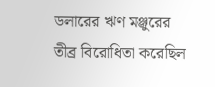ডলারের ঋণ মঞ্জুরের তীব্র বিরোধিতা করেছিল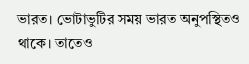ভারত। ভোটাভুটির সময় ভারত অনুপস্থিতও থাকে। তাতেও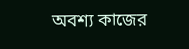অবশ্য কাজের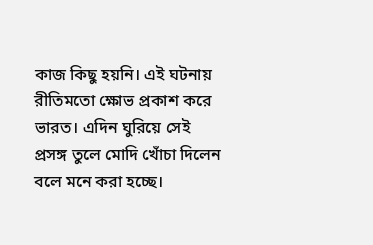কাজ কিছু হয়নি। এই ঘটনায় রীতিমতো ক্ষোভ প্রকাশ করে ভারত। এদিন ঘুরিয়ে সেই প্রসঙ্গ তুলে মোদি খোঁচা দিলেন বলে মনে করা হচ্ছে।